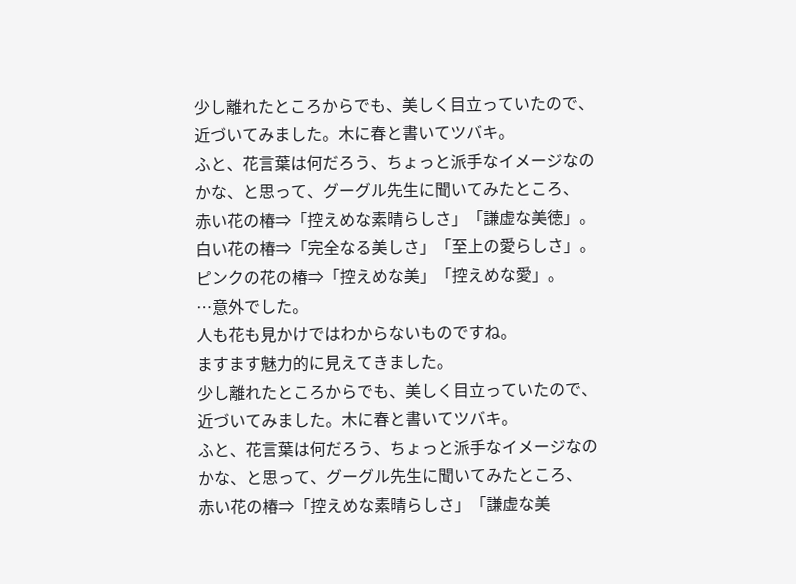少し離れたところからでも、美しく目立っていたので、近づいてみました。木に春と書いてツバキ。
ふと、花言葉は何だろう、ちょっと派手なイメージなのかな、と思って、グーグル先生に聞いてみたところ、
赤い花の椿⇒「控えめな素晴らしさ」「謙虚な美徳」。
白い花の椿⇒「完全なる美しさ」「至上の愛らしさ」。
ピンクの花の椿⇒「控えめな美」「控えめな愛」。
…意外でした。
人も花も見かけではわからないものですね。
ますます魅力的に見えてきました。
少し離れたところからでも、美しく目立っていたので、近づいてみました。木に春と書いてツバキ。
ふと、花言葉は何だろう、ちょっと派手なイメージなのかな、と思って、グーグル先生に聞いてみたところ、
赤い花の椿⇒「控えめな素晴らしさ」「謙虚な美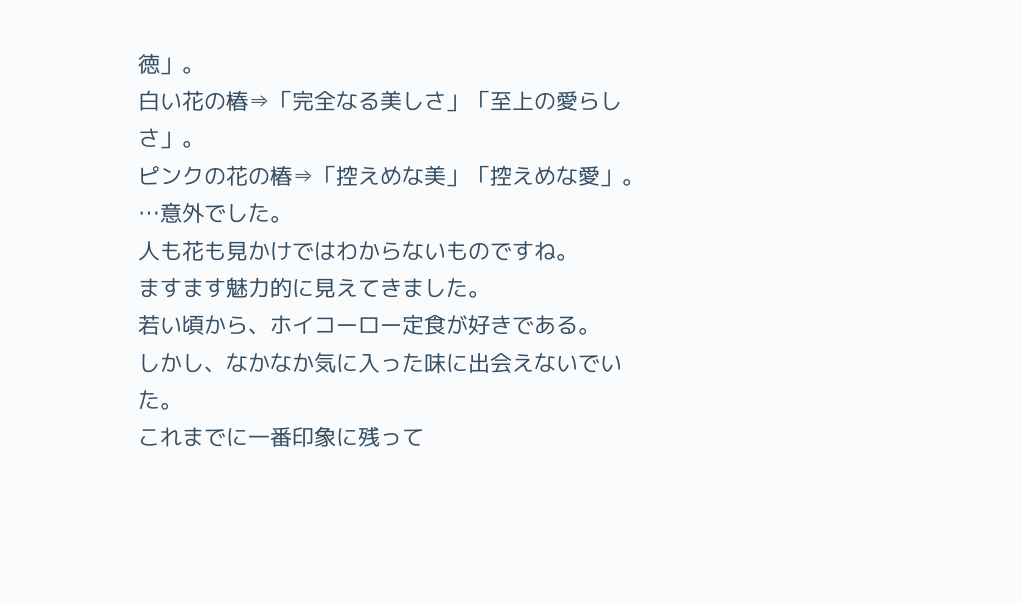徳」。
白い花の椿⇒「完全なる美しさ」「至上の愛らしさ」。
ピンクの花の椿⇒「控えめな美」「控えめな愛」。
…意外でした。
人も花も見かけではわからないものですね。
ますます魅力的に見えてきました。
若い頃から、ホイコーロー定食が好きである。
しかし、なかなか気に入った味に出会えないでいた。
これまでに一番印象に残って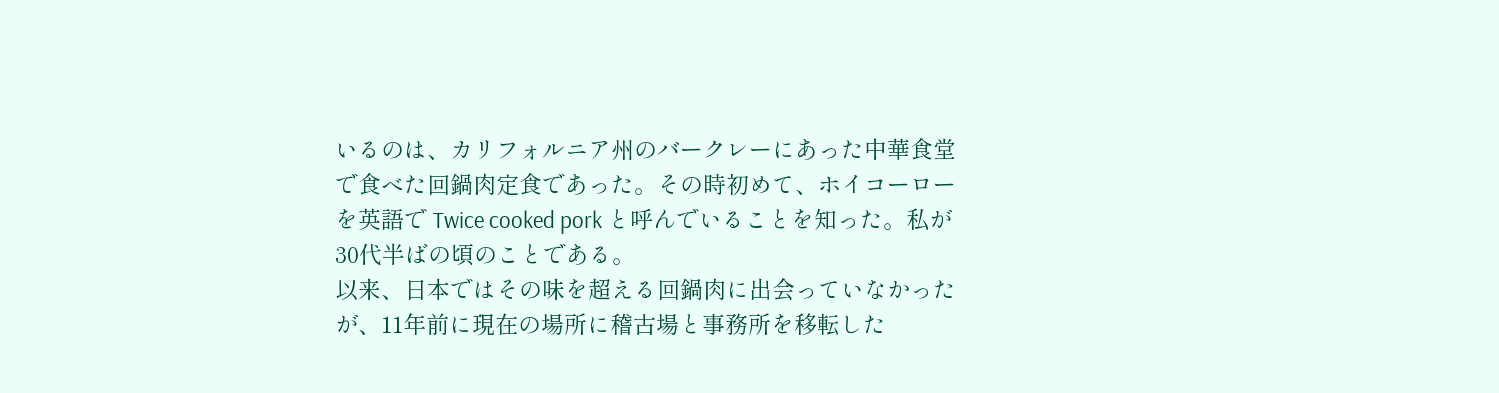いるのは、カリフォルニア州のバークレーにあった中華食堂で食べた回鍋肉定食であった。その時初めて、ホイコーローを英語で Twice cooked pork と呼んでいることを知った。私が30代半ばの頃のことである。
以来、日本ではその味を超える回鍋肉に出会っていなかったが、11年前に現在の場所に稽古場と事務所を移転した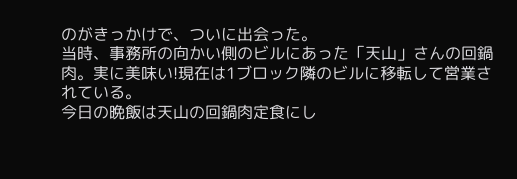のがきっかけで、ついに出会った。
当時、事務所の向かい側のビルにあった「天山」さんの回鍋肉。実に美味い!現在は1ブロック隣のビルに移転して営業されている。
今日の晩飯は天山の回鍋肉定食にし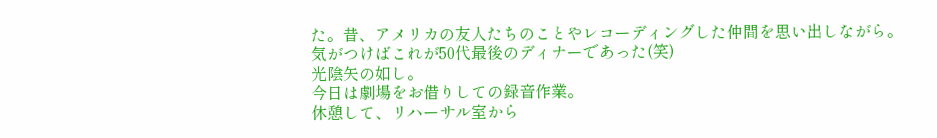た。昔、アメリカの友人たちのことやレコーディングした仲間を思い出しながら。
気がつけばこれが50代最後のディナーであった(笑)
光陰矢の如し。
今日は劇場をお借りしての録音作業。
休憩して、リハーサル室から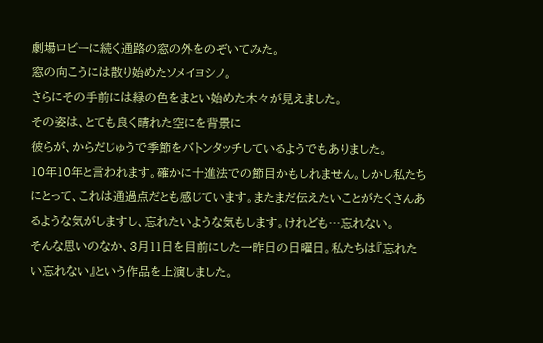劇場ロビーに続く通路の窓の外をのぞいてみた。
窓の向こうには散り始めたソメイヨシノ。
さらにその手前には緑の色をまとい始めた木々が見えました。
その姿は、とても良く晴れた空にを背景に
彼らが、からだじゅうで季節をバトンタッチしているようでもありました。
10年10年と言われます。確かに十進法での節目かもしれません。しかし私たちにとって、これは通過点だとも感じています。またまだ伝えたいことがたくさんあるような気がしますし、忘れたいような気もします。けれども…忘れない。
そんな思いのなか、3月11日を目前にした一昨日の日曜日。私たちは『忘れたい忘れない』という作品を上演しました。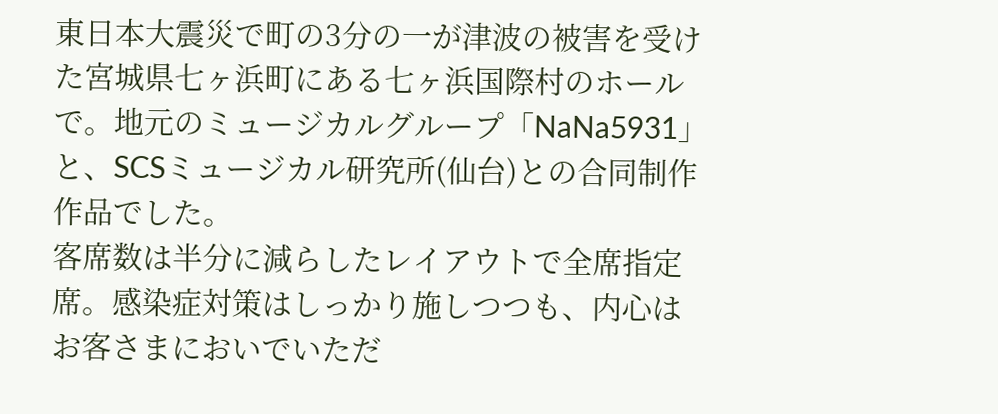東日本大震災で町の3分の一が津波の被害を受けた宮城県七ヶ浜町にある七ヶ浜国際村のホールで。地元のミュージカルグループ「NaNa5931」と、SCSミュージカル研究所(仙台)との合同制作作品でした。
客席数は半分に減らしたレイアウトで全席指定席。感染症対策はしっかり施しつつも、内心はお客さまにおいでいただ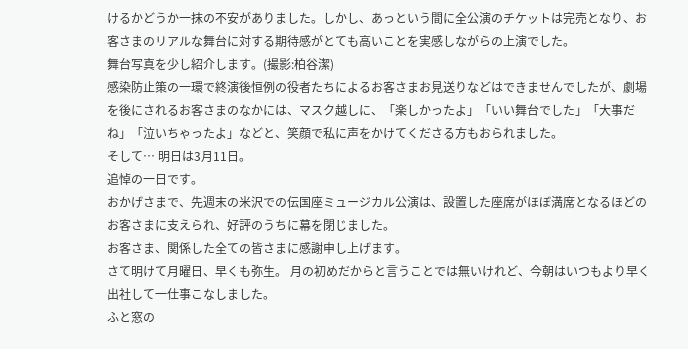けるかどうか一抹の不安がありました。しかし、あっという間に全公演のチケットは完売となり、お客さまのリアルな舞台に対する期待感がとても高いことを実感しながらの上演でした。
舞台写真を少し紹介します。(撮影:柏谷潔)
感染防止策の一環で終演後恒例の役者たちによるお客さまお見送りなどはできませんでしたが、劇場を後にされるお客さまのなかには、マスク越しに、「楽しかったよ」「いい舞台でした」「大事だね」「泣いちゃったよ」などと、笑顔で私に声をかけてくださる方もおられました。
そして… 明日は3月11日。
追悼の一日です。
おかげさまで、先週末の米沢での伝国座ミュージカル公演は、設置した座席がほぼ満席となるほどのお客さまに支えられ、好評のうちに幕を閉じました。
お客さま、関係した全ての皆さまに感謝申し上げます。
さて明けて月曜日、早くも弥生。 月の初めだからと言うことでは無いけれど、今朝はいつもより早く出社して一仕事こなしました。
ふと窓の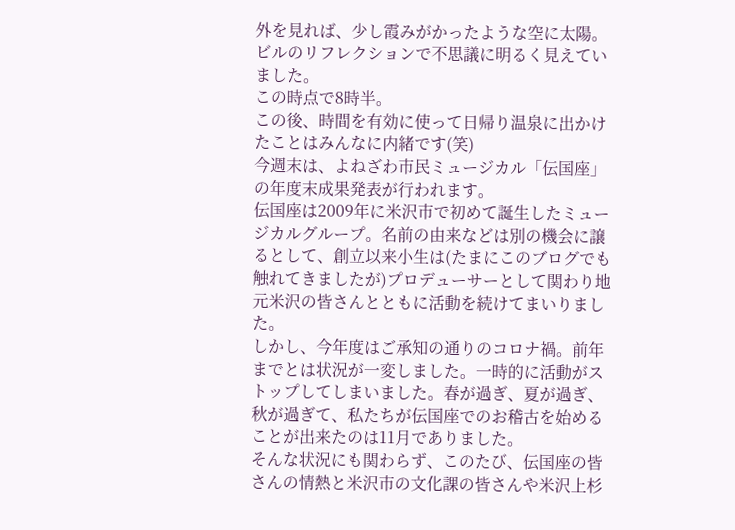外を見れば、少し霞みがかったような空に太陽。ビルのリフレクションで不思議に明るく見えていました。
この時点で8時半。
この後、時間を有効に使って日帰り温泉に出かけたことはみんなに内緒です(笑)
今週末は、よねざわ市民ミュージカル「伝国座」の年度末成果発表が行われます。
伝国座は2009年に米沢市で初めて誕生したミュージカルグループ。名前の由来などは別の機会に譲るとして、創立以来小生は(たまにこのブログでも触れてきましたが)プロデューサーとして関わり地元米沢の皆さんとともに活動を続けてまいりました。
しかし、今年度はご承知の通りのコロナ禍。前年までとは状況が一変しました。一時的に活動がストップしてしまいました。春が過ぎ、夏が過ぎ、秋が過ぎて、私たちが伝国座でのお稽古を始めることが出来たのは11月でありました。
そんな状況にも関わらず、このたび、伝国座の皆さんの情熱と米沢市の文化課の皆さんや米沢上杉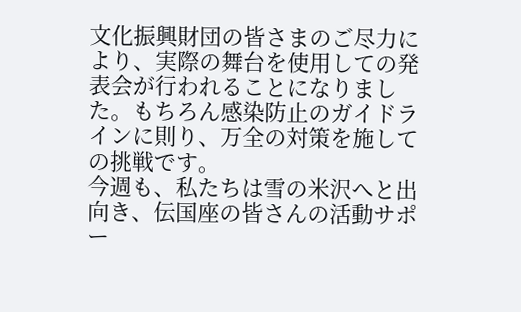文化振興財団の皆さまのご尽力により、実際の舞台を使用しての発表会が行われることになりました。もちろん感染防止のガイドラインに則り、万全の対策を施しての挑戦です。
今週も、私たちは雪の米沢へと出向き、伝国座の皆さんの活動サポー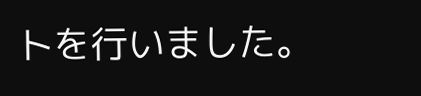トを行いました。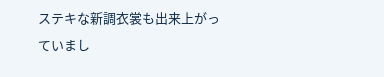ステキな新調衣裳も出来上がっていまし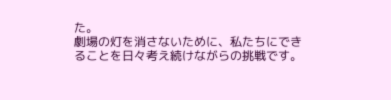た。
劇場の灯を消さないために、私たちにできることを日々考え続けながらの挑戦です。